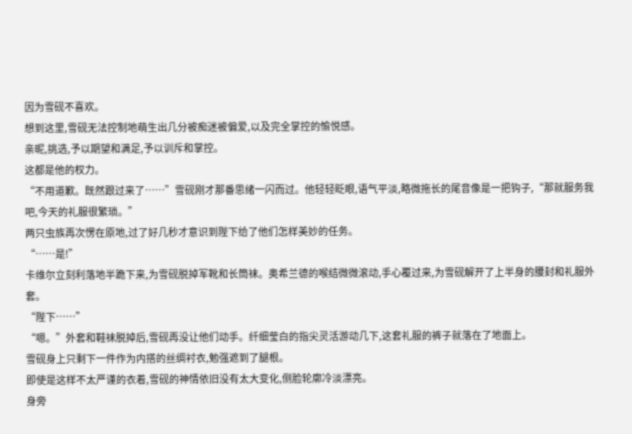因为雪砚不喜欢。
想到这里,雪砚无法控制地萌生出几分被痴迷被偏爱,以及完全掌控的愉悦感。
亲昵,挑选,予以期望和满足,予以训斥和掌控。
这都是他的权力。
“不用道歉。既然跟过来了……”雪砚刚才那番思绪一闪而过。他轻轻眨眼,语气平淡,略微拖长的尾音像是一把钩子,“那就服务我吧,今天的礼服很繁琐。”
两只虫族再次愣在原地,过了好几秒才意识到陛下给了他们怎样美妙的任务。
“……是!”
卡维尔立刻利落地半跪下来,为雪砚脱掉军靴和长筒袜。奥希兰德的喉结微微滚动,手心覆过来,为雪砚解开了上半身的腰封和礼服外套。
“陛下……”
“嗯。”外套和鞋袜脱掉后,雪砚再没让他们动手。纤细莹白的指尖灵活游动几下,这套礼服的裤子就落在了地面上。
雪砚身上只剩下一件作为内搭的丝绸衬衣,勉强遮到了腿根。
即使是这样不太严谨的衣着,雪砚的神情依旧没有太大变化,侧脸轮廓冷淡漂亮。
身旁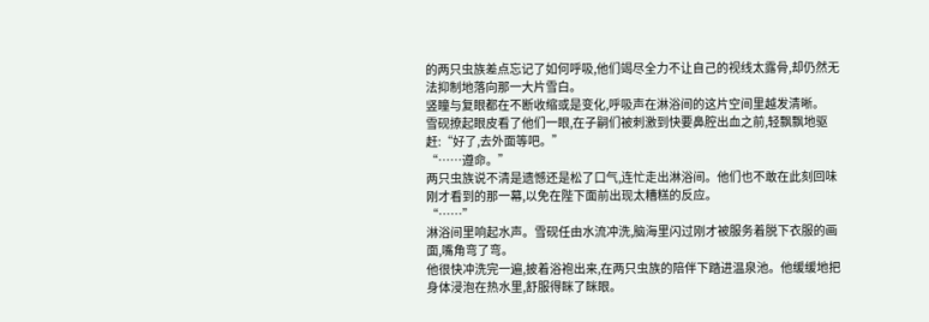的两只虫族差点忘记了如何呼吸,他们竭尽全力不让自己的视线太露骨,却仍然无法抑制地落向那一大片雪白。
竖瞳与复眼都在不断收缩或是变化,呼吸声在淋浴间的这片空间里越发清晰。
雪砚撩起眼皮看了他们一眼,在子嗣们被刺激到快要鼻腔出血之前,轻飘飘地驱赶:“好了,去外面等吧。”
“……遵命。”
两只虫族说不清是遗憾还是松了口气,连忙走出淋浴间。他们也不敢在此刻回味刚才看到的那一幕,以免在陛下面前出现太糟糕的反应。
“……”
淋浴间里响起水声。雪砚任由水流冲洗,脑海里闪过刚才被服务着脱下衣服的画面,嘴角弯了弯。
他很快冲洗完一遍,披着浴袍出来,在两只虫族的陪伴下踏进温泉池。他缓缓地把身体浸泡在热水里,舒服得眯了眯眼。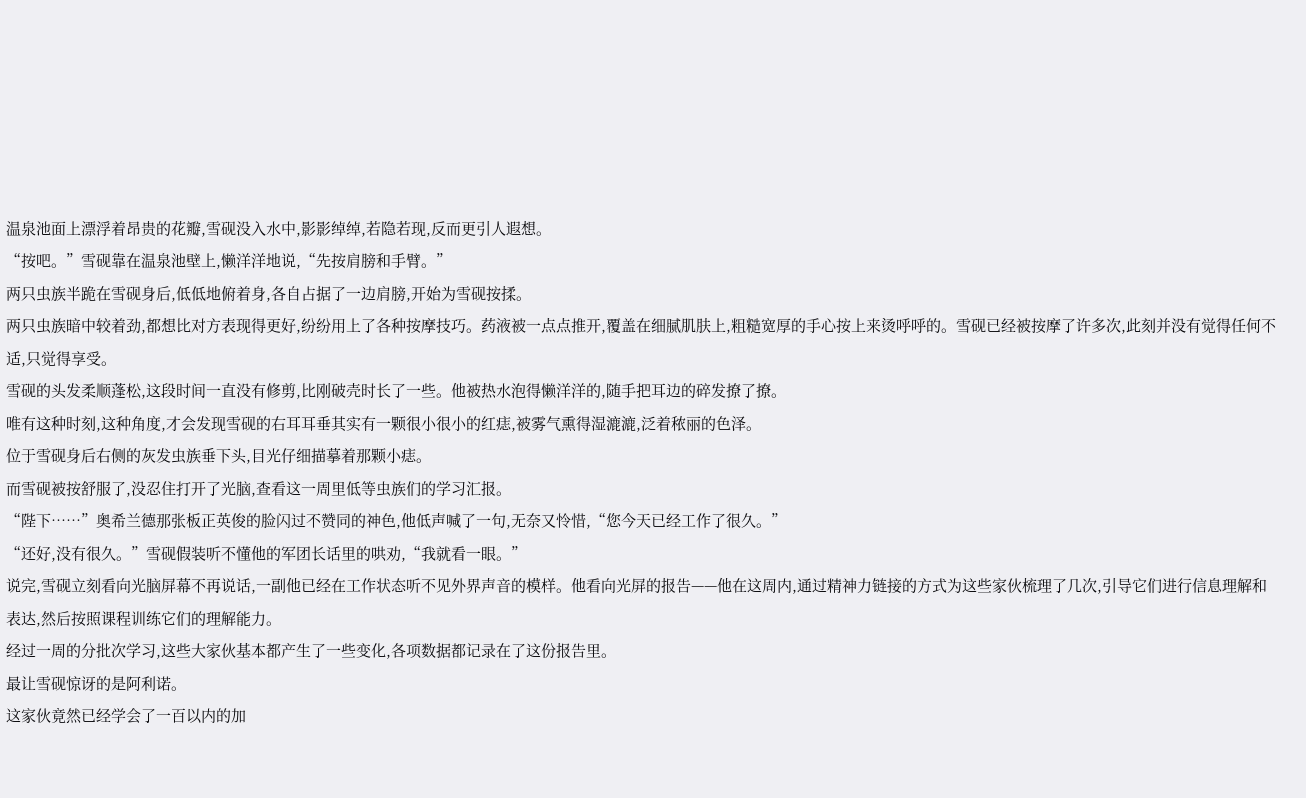温泉池面上漂浮着昂贵的花瓣,雪砚没入水中,影影绰绰,若隐若现,反而更引人遐想。
“按吧。”雪砚靠在温泉池壁上,懒洋洋地说,“先按肩膀和手臂。”
两只虫族半跪在雪砚身后,低低地俯着身,各自占据了一边肩膀,开始为雪砚按揉。
两只虫族暗中较着劲,都想比对方表现得更好,纷纷用上了各种按摩技巧。药液被一点点推开,覆盖在细腻肌肤上,粗糙宽厚的手心按上来烫呼呼的。雪砚已经被按摩了许多次,此刻并没有觉得任何不适,只觉得享受。
雪砚的头发柔顺蓬松,这段时间一直没有修剪,比刚破壳时长了一些。他被热水泡得懒洋洋的,随手把耳边的碎发撩了撩。
唯有这种时刻,这种角度,才会发现雪砚的右耳耳垂其实有一颗很小很小的红痣,被雾气熏得湿漉漉,泛着秾丽的色泽。
位于雪砚身后右侧的灰发虫族垂下头,目光仔细描摹着那颗小痣。
而雪砚被按舒服了,没忍住打开了光脑,查看这一周里低等虫族们的学习汇报。
“陛下……”奥希兰德那张板正英俊的脸闪过不赞同的神色,他低声喊了一句,无奈又怜惜,“您今天已经工作了很久。”
“还好,没有很久。”雪砚假装听不懂他的军团长话里的哄劝,“我就看一眼。”
说完,雪砚立刻看向光脑屏幕不再说话,一副他已经在工作状态听不见外界声音的模样。他看向光屏的报告——他在这周内,通过精神力链接的方式为这些家伙梳理了几次,引导它们进行信息理解和表达,然后按照课程训练它们的理解能力。
经过一周的分批次学习,这些大家伙基本都产生了一些变化,各项数据都记录在了这份报告里。
最让雪砚惊讶的是阿利诺。
这家伙竟然已经学会了一百以内的加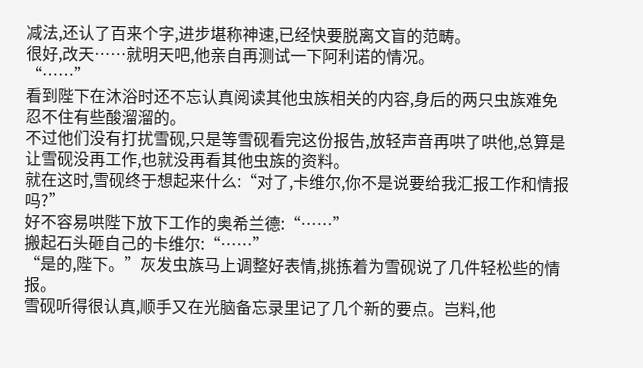减法,还认了百来个字,进步堪称神速,已经快要脱离文盲的范畴。
很好,改天……就明天吧,他亲自再测试一下阿利诺的情况。
“……”
看到陛下在沐浴时还不忘认真阅读其他虫族相关的内容,身后的两只虫族难免忍不住有些酸溜溜的。
不过他们没有打扰雪砚,只是等雪砚看完这份报告,放轻声音再哄了哄他,总算是让雪砚没再工作,也就没再看其他虫族的资料。
就在这时,雪砚终于想起来什么:“对了,卡维尔,你不是说要给我汇报工作和情报吗?”
好不容易哄陛下放下工作的奥希兰德:“……”
搬起石头砸自己的卡维尔:“……”
“是的,陛下。”灰发虫族马上调整好表情,挑拣着为雪砚说了几件轻松些的情报。
雪砚听得很认真,顺手又在光脑备忘录里记了几个新的要点。岂料,他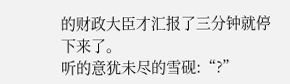的财政大臣才汇报了三分钟就停下来了。
听的意犹未尽的雪砚:“?”